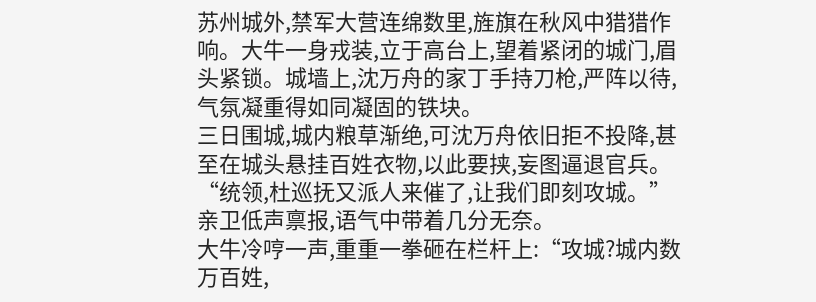苏州城外,禁军大营连绵数里,旌旗在秋风中猎猎作响。大牛一身戎装,立于高台上,望着紧闭的城门,眉头紧锁。城墙上,沈万舟的家丁手持刀枪,严阵以待,气氛凝重得如同凝固的铁块。
三日围城,城内粮草渐绝,可沈万舟依旧拒不投降,甚至在城头悬挂百姓衣物,以此要挟,妄图逼退官兵。
“统领,杜巡抚又派人来催了,让我们即刻攻城。”亲卫低声禀报,语气中带着几分无奈。
大牛冷哼一声,重重一拳砸在栏杆上:“攻城?城内数万百姓,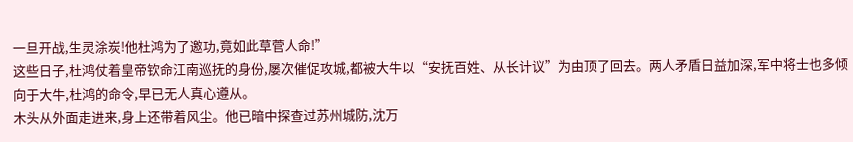一旦开战,生灵涂炭!他杜鸿为了邀功,竟如此草菅人命!”
这些日子,杜鸿仗着皇帝钦命江南巡抚的身份,屡次催促攻城,都被大牛以“安抚百姓、从长计议”为由顶了回去。两人矛盾日益加深,军中将士也多倾向于大牛,杜鸿的命令,早已无人真心遵从。
木头从外面走进来,身上还带着风尘。他已暗中探查过苏州城防,沈万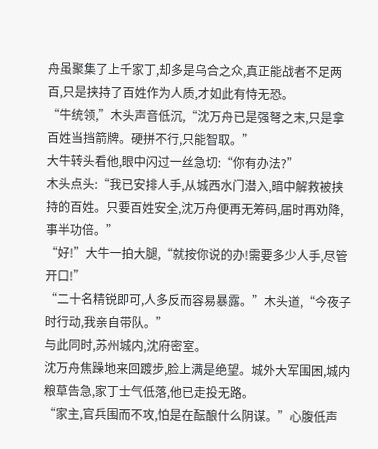舟虽聚集了上千家丁,却多是乌合之众,真正能战者不足两百,只是挟持了百姓作为人质,才如此有恃无恐。
“牛统领,”木头声音低沉,“沈万舟已是强弩之末,只是拿百姓当挡箭牌。硬拼不行,只能智取。”
大牛转头看他,眼中闪过一丝急切:“你有办法?”
木头点头:“我已安排人手,从城西水门潜入,暗中解救被挟持的百姓。只要百姓安全,沈万舟便再无筹码,届时再劝降,事半功倍。”
“好!”大牛一拍大腿,“就按你说的办!需要多少人手,尽管开口!”
“二十名精锐即可,人多反而容易暴露。”木头道,“今夜子时行动,我亲自带队。”
与此同时,苏州城内,沈府密室。
沈万舟焦躁地来回踱步,脸上满是绝望。城外大军围困,城内粮草告急,家丁士气低落,他已走投无路。
“家主,官兵围而不攻,怕是在酝酿什么阴谋。”心腹低声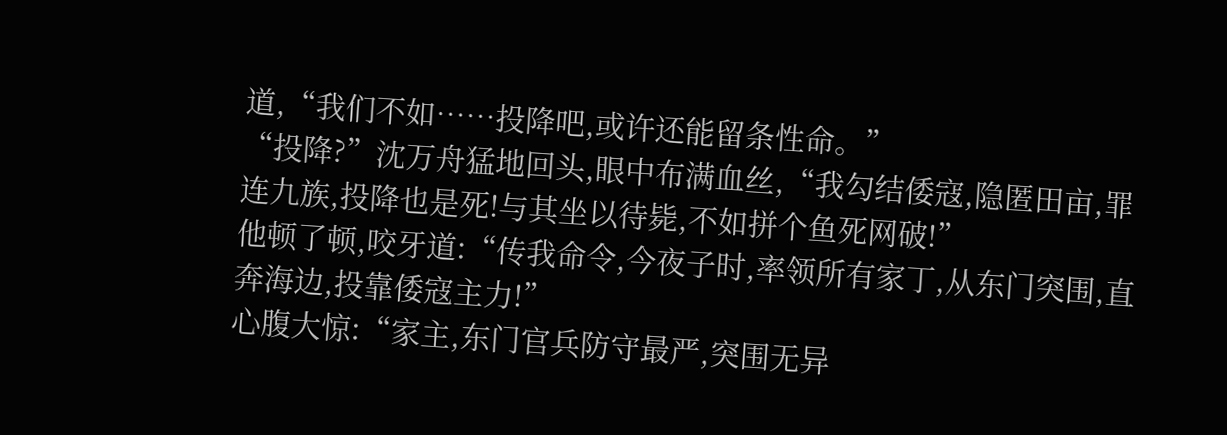道,“我们不如……投降吧,或许还能留条性命。”
“投降?”沈万舟猛地回头,眼中布满血丝,“我勾结倭寇,隐匿田亩,罪连九族,投降也是死!与其坐以待毙,不如拼个鱼死网破!”
他顿了顿,咬牙道:“传我命令,今夜子时,率领所有家丁,从东门突围,直奔海边,投靠倭寇主力!”
心腹大惊:“家主,东门官兵防守最严,突围无异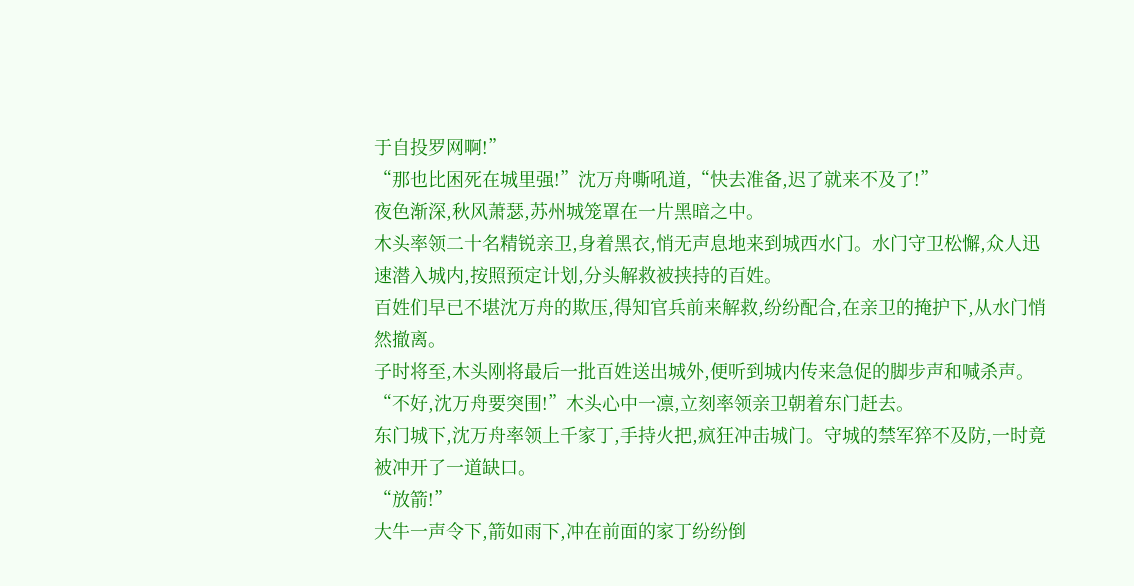于自投罗网啊!”
“那也比困死在城里强!”沈万舟嘶吼道,“快去准备,迟了就来不及了!”
夜色渐深,秋风萧瑟,苏州城笼罩在一片黑暗之中。
木头率领二十名精锐亲卫,身着黑衣,悄无声息地来到城西水门。水门守卫松懈,众人迅速潜入城内,按照预定计划,分头解救被挟持的百姓。
百姓们早已不堪沈万舟的欺压,得知官兵前来解救,纷纷配合,在亲卫的掩护下,从水门悄然撤离。
子时将至,木头刚将最后一批百姓送出城外,便听到城内传来急促的脚步声和喊杀声。
“不好,沈万舟要突围!”木头心中一凛,立刻率领亲卫朝着东门赶去。
东门城下,沈万舟率领上千家丁,手持火把,疯狂冲击城门。守城的禁军猝不及防,一时竟被冲开了一道缺口。
“放箭!”
大牛一声令下,箭如雨下,冲在前面的家丁纷纷倒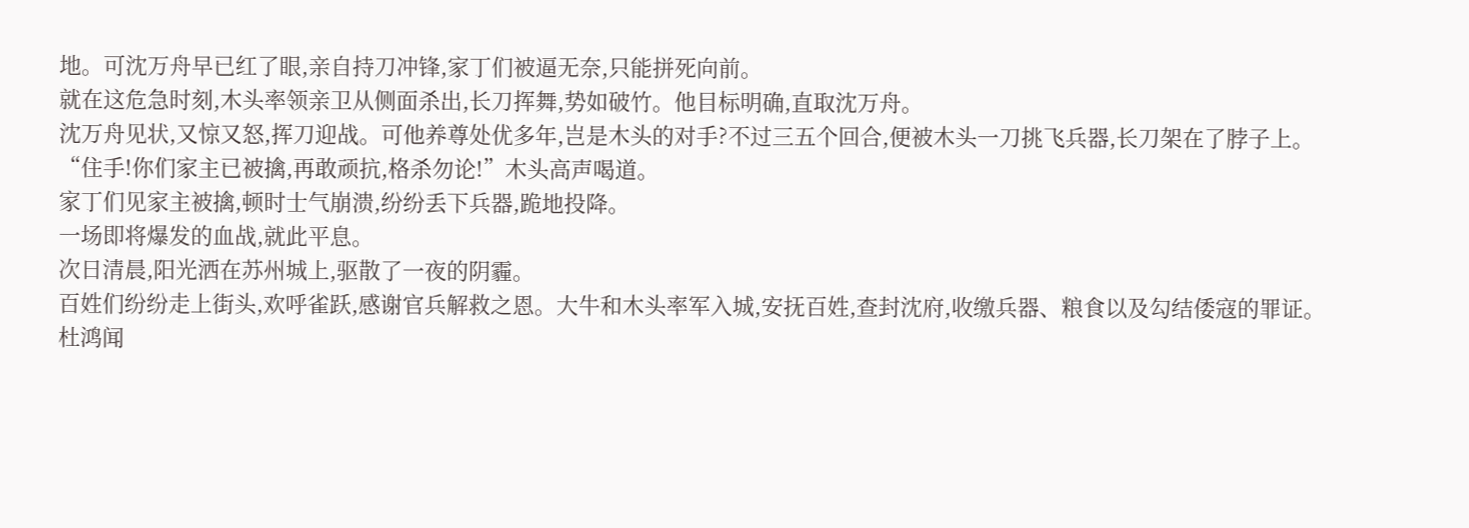地。可沈万舟早已红了眼,亲自持刀冲锋,家丁们被逼无奈,只能拼死向前。
就在这危急时刻,木头率领亲卫从侧面杀出,长刀挥舞,势如破竹。他目标明确,直取沈万舟。
沈万舟见状,又惊又怒,挥刀迎战。可他养尊处优多年,岂是木头的对手?不过三五个回合,便被木头一刀挑飞兵器,长刀架在了脖子上。
“住手!你们家主已被擒,再敢顽抗,格杀勿论!”木头高声喝道。
家丁们见家主被擒,顿时士气崩溃,纷纷丢下兵器,跪地投降。
一场即将爆发的血战,就此平息。
次日清晨,阳光洒在苏州城上,驱散了一夜的阴霾。
百姓们纷纷走上街头,欢呼雀跃,感谢官兵解救之恩。大牛和木头率军入城,安抚百姓,查封沈府,收缴兵器、粮食以及勾结倭寇的罪证。
杜鸿闻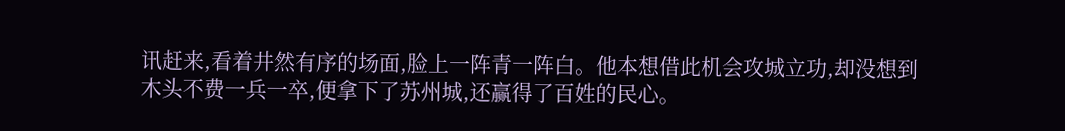讯赶来,看着井然有序的场面,脸上一阵青一阵白。他本想借此机会攻城立功,却没想到木头不费一兵一卒,便拿下了苏州城,还赢得了百姓的民心。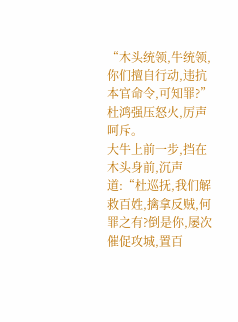“木头统领,牛统领,你们擅自行动,违抗本官命令,可知罪?”杜鸿强压怒火,厉声呵斥。
大牛上前一步,挡在木头身前,沉声道:“杜巡抚,我们解救百姓,擒拿反贼,何罪之有?倒是你,屡次催促攻城,置百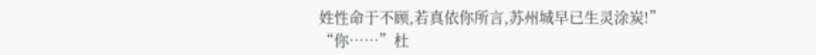姓性命于不顾,若真依你所言,苏州城早已生灵涂炭!”
“你……”杜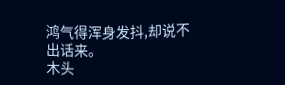鸿气得浑身发抖,却说不出话来。
木头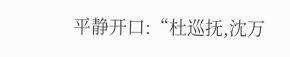平静开口:“杜巡抚,沈万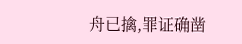舟已擒,罪证确凿